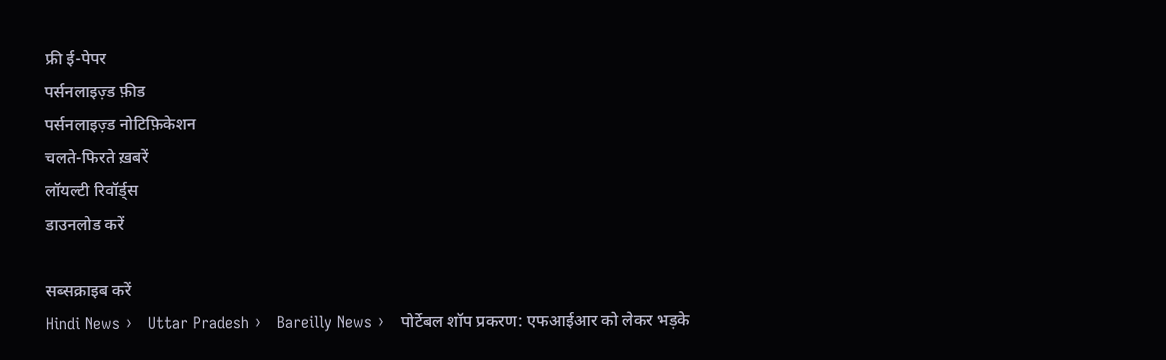फ्री ई-पेपर
पर्सनलाइज़्ड फ़ीड
पर्सनलाइज़्ड नोटिफ़िकेशन
चलते-फिरते ख़बरें
लॉयल्टी रिवॉर्ड्स
डाउनलोड करें

सब्सक्राइब करें
Hindi News ›   Uttar Pradesh ›   Bareilly News ›   पोर्टेबल शॉप प्रकरण: एफआईआर को लेकर भड़के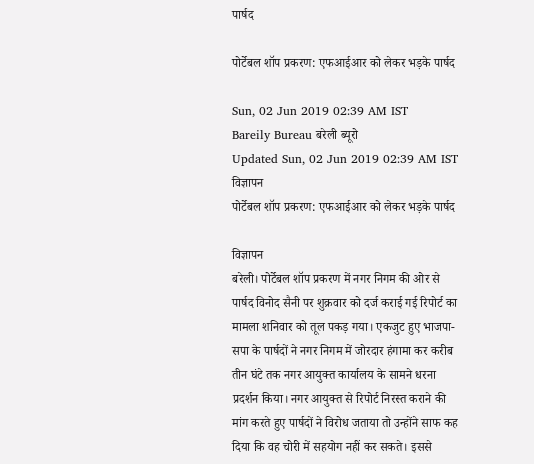पार्षद

पोर्टेबल शॉप प्रकरण: एफआईआर को लेकर भड़के पार्षद

Sun, 02 Jun 2019 02:39 AM IST
Bareily Bureau बरेली ब्यूरो
Updated Sun, 02 Jun 2019 02:39 AM IST
विज्ञापन
पोर्टेबल शॉप प्रकरण: एफआईआर को लेकर भड़के पार्षद

विज्ञापन
बरेली। पोर्टेबल शॉप प्रकरण में नगर निगम की ओर से पार्षद विनोद सैनी पर शुक्रवार को दर्ज कराई गई रिपोर्ट का मामला शनिवार को तूल पकड़ गया। एकजुट हुए भाजपा-सपा के पार्षदों ने नगर निगम में जोरदार हंगामा कर करीब तीन घंटे तक नगर आयुक्त कार्यालय के सामने धरना प्रदर्शन किया। नगर आयुक्त से रिपोर्ट निरस्त कराने की मांग करते हुए पार्षदों ने विरोध जताया तो उन्होंने साफ कह दिया कि वह चोरी में सहयोग नहीं कर सकते। इससे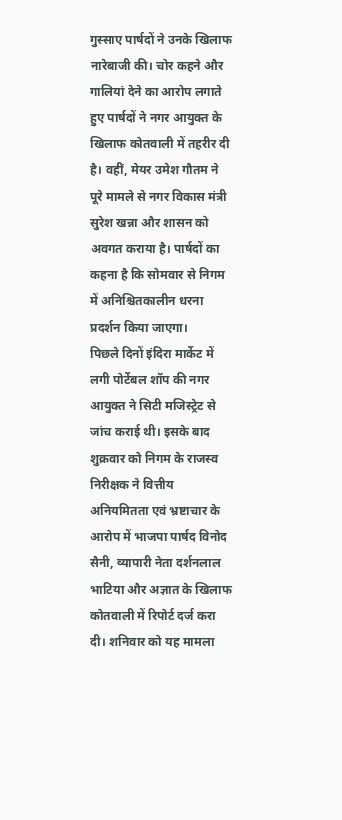गुस्साए पार्षदों ने उनके खिलाफ नारेबाजी की। चोर कहने और गालियां देने का आरोप लगाते हुए पार्षदों ने नगर आयुक्त के खिलाफ कोतवाली में तहरीर दी है। वहीं, मेयर उमेश गौतम ने पूरे मामले से नगर विकास मंत्री सुरेश खन्ना और शासन को अवगत कराया है। पार्षदों का कहना है कि सोमवार से निगम में अनिश्चितकालीन धरना प्रदर्शन किया जाएगा।
पिछले दिनों इंदिरा मार्केट में लगी पोर्टेबल शॉप की नगर आयुक्त ने सिटी मजिस्ट्रेट से जांच कराई थी। इसके बाद शुक्रवार को निगम के राजस्व निरीक्षक ने वित्तीय अनियमितता एवं भ्रष्टाचार के आरोप में भाजपा पार्षद विनोद सैनी, व्यापारी नेता दर्शनलाल भाटिया और अज्ञात के खिलाफ कोतवाली में रिपोर्ट दर्ज करा दी। शनिवार को यह मामला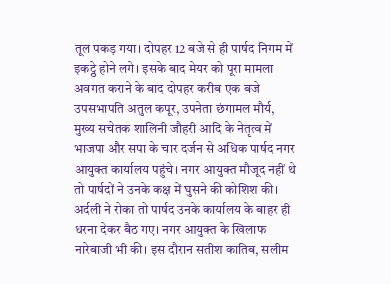तूल पकड़ गया। दोपहर 12 बजे से ही पार्षद निगम में इकट्ठे होने लगे। इसके बाद मेयर को पूरा मामला अवगत कराने के बाद दोपहर करीब एक बजे उपसभापति अतुल कपूर, उपनेता छंगामल मौर्य, मुख्य सचेतक शालिनी जौहरी आदि के नेतृत्व में भाजपा और सपा के चार दर्जन से अधिक पार्षद नगर आयुक्त कार्यालय पहुंचे। नगर आयुक्त मौजूद नहीं थे तो पार्षदों ने उनके कक्ष में घुसने की कोशिश की। अर्दली ने रोका तो पार्षद उनके कार्यालय के बाहर ही धरना देकर बैठ गए। नगर आयुक्त के खिलाफ नारेबाजी भी की। इस दौरान सतीश कातिब, सलीम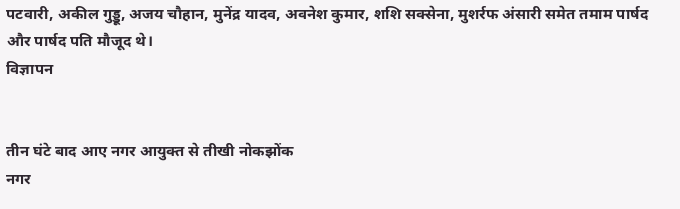पटवारी, अकील गुड्डू, अजय चौहान, मुनेंद्र यादव, अवनेश कुमार, शशि सक्सेना, मुशर्रफ अंसारी समेत तमाम पार्षद और पार्षद पति मौजूद थे।
विज्ञापन


तीन घंटे बाद आए नगर आयुक्त से तीखी नोकझोंक
नगर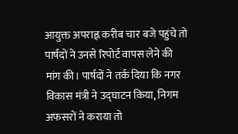आयुक्त अपराह्न करीब चार बजे पहुंचे तो पार्षदों ने उनसे रिपोर्ट वापस लेने की मांग की। पार्षदों ने तर्क दिया कि नगर विकास मंत्री ने उद्घाटन किया, निगम अफसरों ने कराया तो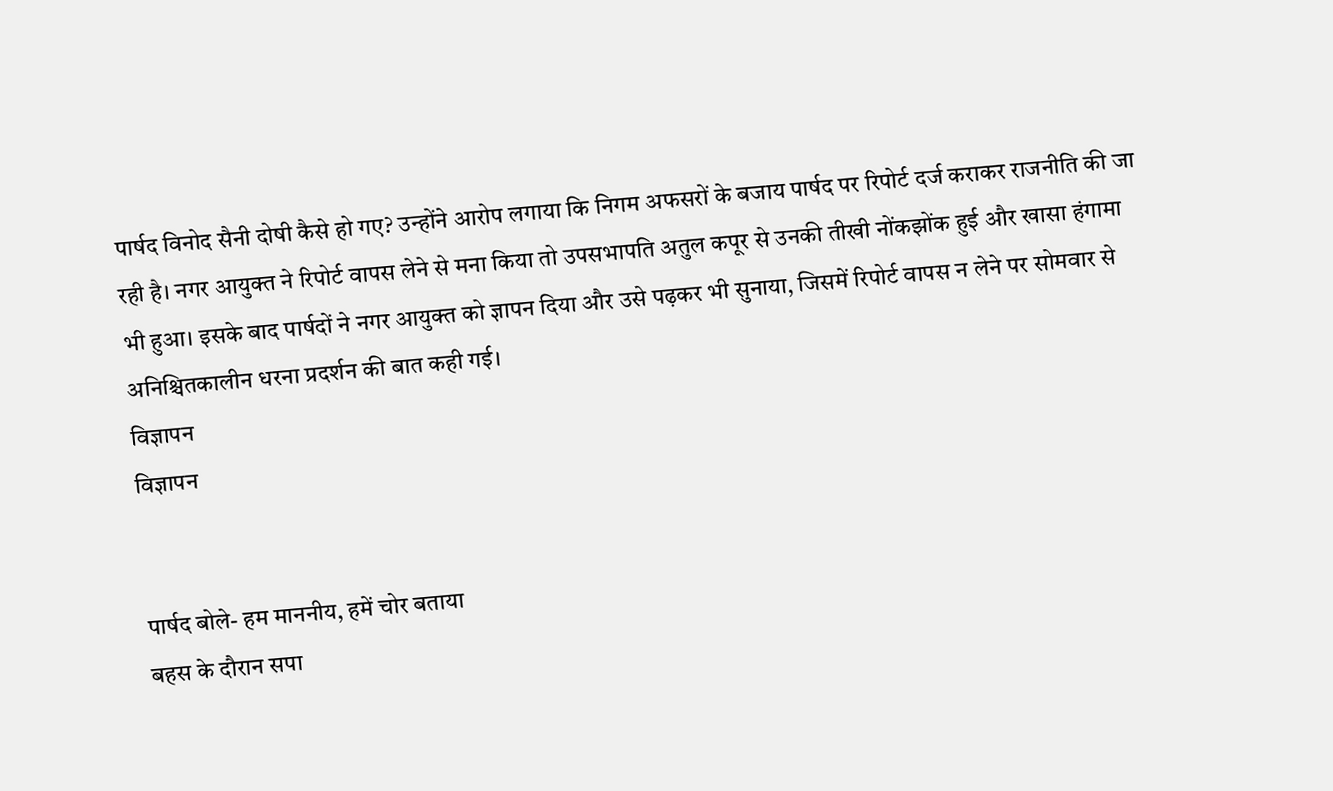पार्षद विनोद सैनी दोषी कैसे हो गए? उन्होंने आरोप लगाया कि निगम अफसरों के बजाय पार्षद पर रिपोर्ट दर्ज कराकर राजनीति की जा रही है। नगर आयुक्त ने रिपोर्ट वापस लेने से मना किया तो उपसभापति अतुल कपूर से उनकी तीखी नोंकझोंक हुई और खासा हंगामा भी हुआ। इसके बाद पार्षदों ने नगर आयुक्त को ज्ञापन दिया और उसे पढ़कर भी सुनाया, जिसमें रिपोर्ट वापस न लेने पर सोमवार से अनिश्चितकालीन धरना प्रदर्शन की बात कही गई।
विज्ञापन
विज्ञापन


पार्षद बोले- हम माननीय, हमें चोर बताया
बहस के दौरान सपा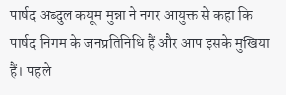पार्षद अब्दुल कयूम मुन्ना ने नगर आयुक्त से कहा कि पार्षद निगम के जनप्रतिनिधि हैं और आप इसके मुखिया हैं। पहले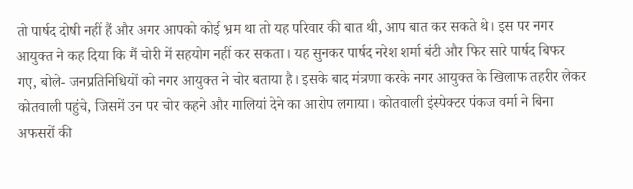तो पार्षद दोषी नहीं हैं और अगर आपको कोई भ्रम था तो यह परिवार की बात थी, आप बात कर सकते थे। इस पर नगर आयुक्त ने कह दिया कि मैं चोरी में सहयोग नहीं कर सकता। यह सुनकर पार्षद नरेश शर्मा बंटी और फिर सारे पार्षद बिफर गए, बोले- जनप्रतिनिधियों को नगर आयुक्त ने चोर बताया है। इसके बाद मंत्रणा करके नगर आयुक्त के खिलाफ तहरीर लेकर कोतवाली पहुंचे, जिसमें उन पर चोर कहने और गालियां देने का आरोप लगाया। कोतवाली इंस्पेक्टर पंकज वर्मा ने बिना अफसरों की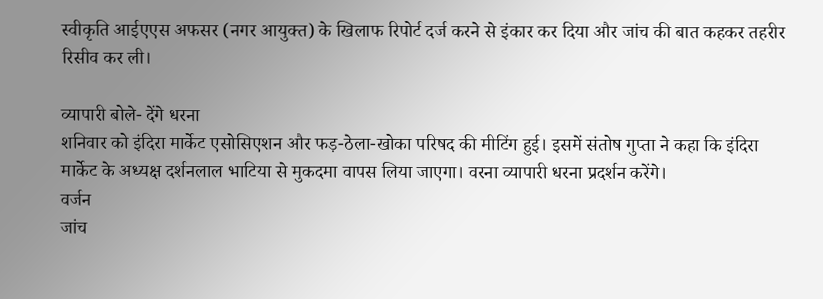स्वीकृति आईएएस अफसर (नगर आयुक्त) के खिलाफ रिपोर्ट दर्ज करने से इंकार कर दिया और जांच की बात कहकर तहरीर रिसीव कर ली।

व्यापारी बोले- देंगे धरना
शनिवार को इंदिरा मार्केट एसोसिएशन और फड़-ठेला-खोका परिषद की मीटिंग हुई। इसमें संतोष गुप्ता ने कहा कि इंदिरा मार्केट के अध्यक्ष दर्शनलाल भाटिया से मुकदमा वापस लिया जाएगा। वरना व्यापारी धरना प्रदर्शन करेंगे।
वर्जन
जांच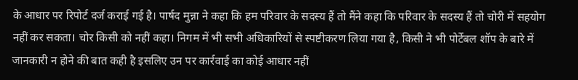के आधार पर रिपोर्ट दर्ज कराई गई है। पार्षद मुन्ना ने कहा कि हम परिवार के सदस्य हैं तो मैंने कहा कि परिवार के सदस्य हैं तो चोरी में सहयोग नहीं कर सकता। चोर किसी को नहीं कहा। निगम में भी सभी अधिकारियों से स्पष्टीकरण लिया गया है, किसी ने भी पोर्टेबल शॉप के बारे में जानकारी न होने की बात कही है इसलिए उन पर कार्रवाई का कोई आधार नहीं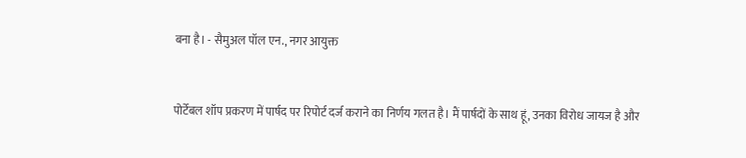बना है। - सैमुअल पॉल एन., नगर आयुक्त


पोर्टेबल शॉप प्रकरण में पार्षद पर रिपोर्ट दर्ज कराने का निर्णय गलत है। मैं पार्षदों के साथ हूं, उनका विरोध जायज है और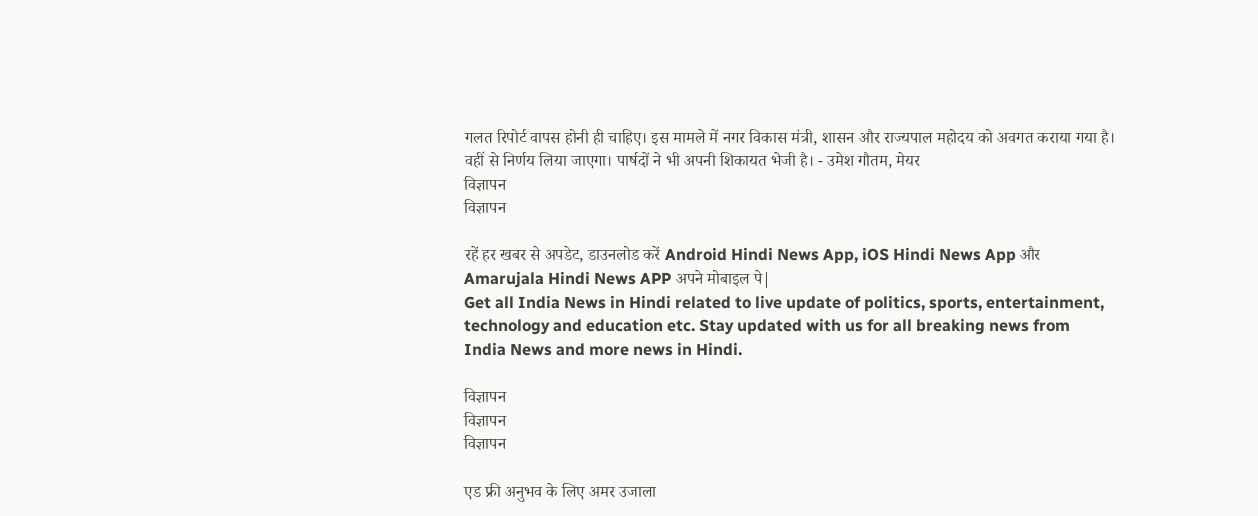गलत रिपोर्ट वापस होनी ही चाहिए। इस मामले में नगर विकास मंत्री, शासन और राज्यपाल महोदय को अवगत कराया गया है। वहीं से निर्णय लिया जाएगा। पार्षदों ने भी अपनी शिकायत भेजी है। - उमेश गौतम, मेयर
विज्ञापन
विज्ञापन

रहें हर खबर से अपडेट, डाउनलोड करें Android Hindi News App, iOS Hindi News App और Amarujala Hindi News APP अपने मोबाइल पे|
Get all India News in Hindi related to live update of politics, sports, entertainment, technology and education etc. Stay updated with us for all breaking news from India News and more news in Hindi.

विज्ञापन
विज्ञापन
विज्ञापन

एड फ्री अनुभव के लिए अमर उजाला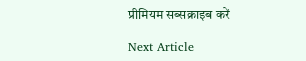प्रीमियम सब्सक्राइब करें

Next Article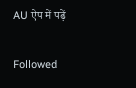AU ऐप में पढ़ें

Followed